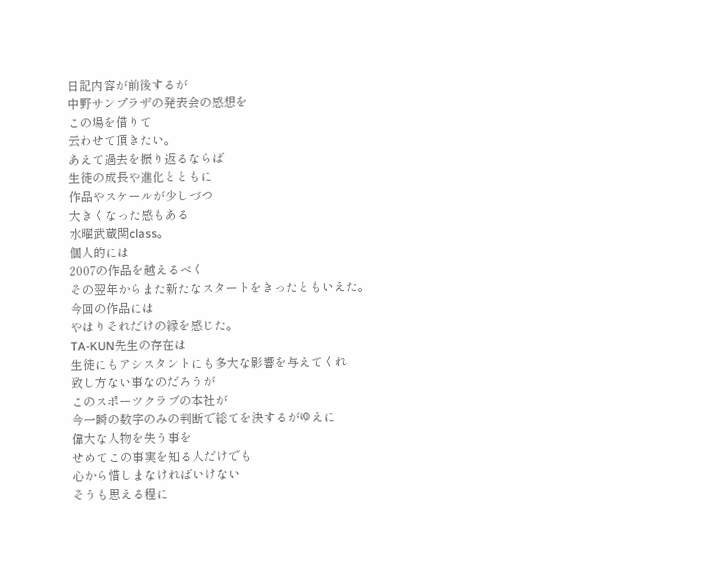日記内容が前後するが
中野サンプラザの発表会の感想を
この場を借りて
云わせて頂きたい。
あえて過去を振り返るならば
生徒の成長や進化とともに
作品やスケールが少しづつ
大きくなった感もある
水曜武蔵関class。
個人的には
2007の作品を越えるべく
その翌年からまた新たなスタートをきったともいえた。
今回の作品には
やはりそれだけの縁を感じた。
TA-KUN先生の存在は
生徒にもアシスタントにも多大な影響を与えてくれ
致し方ない事なのだろうが
このスポーツクラブの本社が
今一瞬の数字のみの判断で総てを決するがゆえに
偉大な人物を失う事を
せめてこの事実を知る人だけでも
心から惜しまなければいけない
そうも思える程に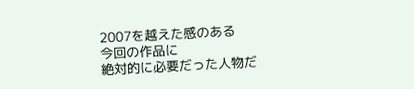2007を越えた感のある
今回の作品に
絶対的に必要だった人物だ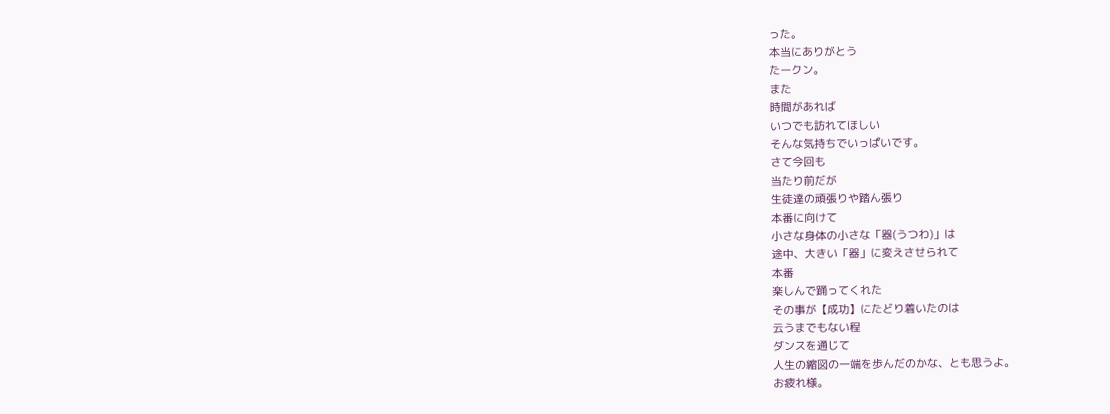った。
本当にありがとう
たークン。
また
時間があれば
いつでも訪れてほしい
そんな気持ちでいっぱいです。
さて今回も
当たり前だが
生徒達の頑張りや踏ん張り
本番に向けて
小さな身体の小さな「器(うつわ)」は
途中、大きい「器」に変えさせられて
本番
楽しんで踊ってくれた
その事が【成功】にたどり着いたのは
云うまでもない程
ダンスを通じて
人生の縮図の一端を歩んだのかな、とも思うよ。
お疲れ様。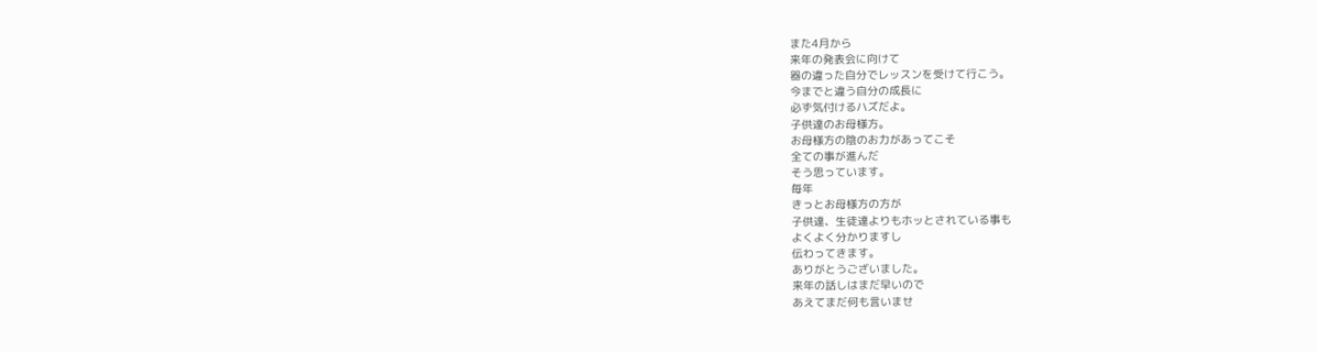また4月から
来年の発表会に向けて
器の違った自分でレッスンを受けて行こう。
今までと違う自分の成長に
必ず気付けるハズだよ。
子供達のお母様方。
お母様方の陰のお力があってこそ
全ての事が進んだ
そう思っています。
毎年
きっとお母様方の方が
子供達、生徒達よりもホッとされている事も
よくよく分かりますし
伝わってきます。
ありがとうございました。
来年の話しはまだ早いので
あえてまだ何も言いませ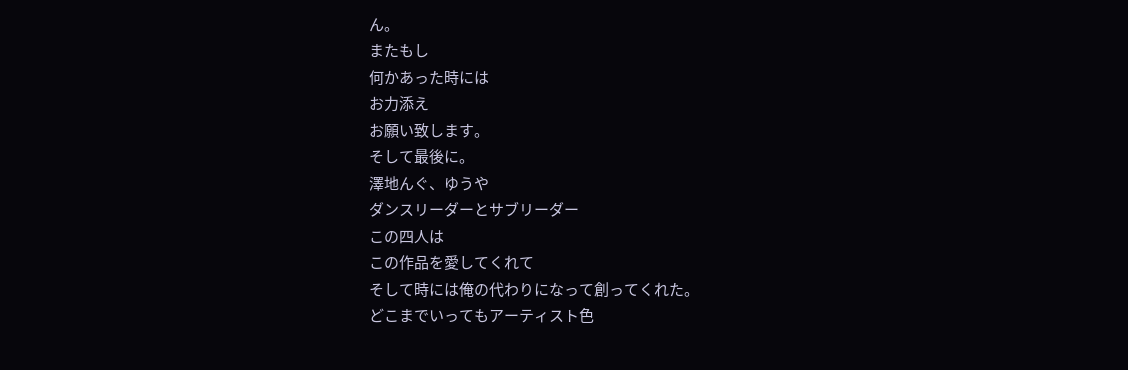ん。
またもし
何かあった時には
お力添え
お願い致します。
そして最後に。
澤地んぐ、ゆうや
ダンスリーダーとサブリーダー
この四人は
この作品を愛してくれて
そして時には俺の代わりになって創ってくれた。
どこまでいってもアーティスト色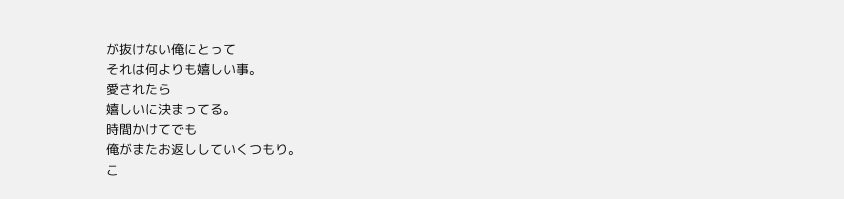が抜けない俺にとって
それは何よりも嬉しい事。
愛されたら
嬉しいに決まってる。
時間かけてでも
俺がまたお返ししていくつもり。
こ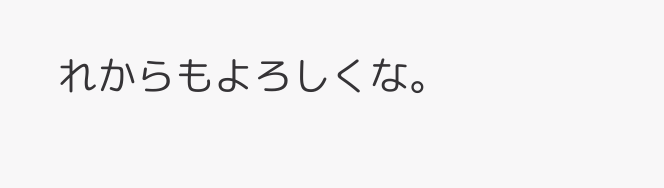れからもよろしくな。